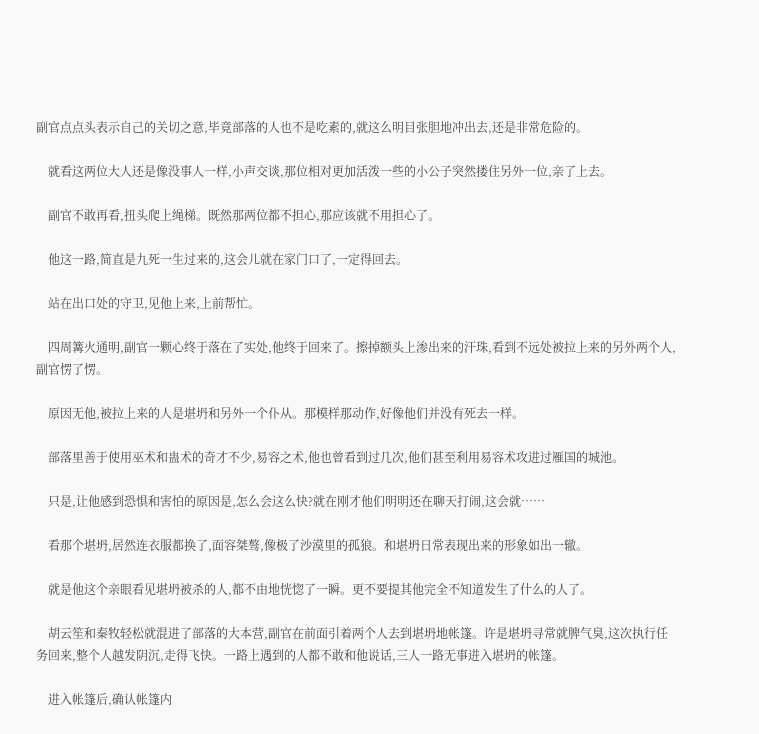副官点点头表示自己的关切之意,毕竟部落的人也不是吃素的,就这么明目张胆地冲出去,还是非常危险的。

    就看这两位大人还是像没事人一样,小声交谈,那位相对更加活泼一些的小公子突然搂住另外一位,亲了上去。

    副官不敢再看,扭头爬上绳梯。既然那两位都不担心,那应该就不用担心了。

    他这一路,简直是九死一生过来的,这会儿就在家门口了,一定得回去。

    站在出口处的守卫,见他上来,上前帮忙。

    四周篝火通明,副官一颗心终于落在了实处,他终于回来了。擦掉额头上渗出来的汗珠,看到不远处被拉上来的另外两个人,副官愣了愣。

    原因无他,被拉上来的人是堪坍和另外一个仆从。那模样那动作,好像他们并没有死去一样。

    部落里善于使用巫术和蛊术的奇才不少,易容之术,他也曾看到过几次,他们甚至利用易容术攻进过雁国的城池。

    只是,让他感到恐惧和害怕的原因是,怎么会这么快?就在刚才他们明明还在聊天打闹,这会就……

    看那个堪坍,居然连衣服都换了,面容桀骜,像极了沙漠里的孤狼。和堪坍日常表现出来的形象如出一辙。

    就是他这个亲眼看见堪坍被杀的人,都不由地恍惚了一瞬。更不要提其他完全不知道发生了什么的人了。

    胡云笙和秦牧轻松就混进了部落的大本营,副官在前面引着两个人去到堪坍地帐篷。许是堪坍寻常就脾气臭,这次执行任务回来,整个人越发阴沉,走得飞快。一路上遇到的人都不敢和他说话,三人一路无事进入堪坍的帐篷。

    进入帐篷后,确认帐篷内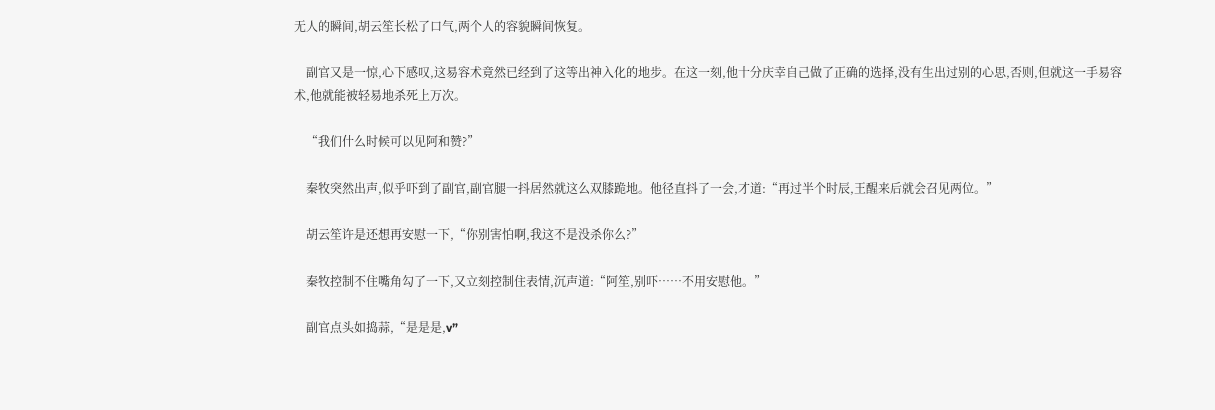无人的瞬间,胡云笙长松了口气,两个人的容貌瞬间恢复。

    副官又是一惊,心下感叹,这易容术竟然已经到了这等出神入化的地步。在这一刻,他十分庆幸自己做了正确的选择,没有生出过别的心思,否则,但就这一手易容术,他就能被轻易地杀死上万次。

    “我们什么时候可以见阿和赞?”

    秦牧突然出声,似乎吓到了副官,副官腿一抖居然就这么双膝跪地。他径直抖了一会,才道:“再过半个时辰,王醒来后就会召见两位。”

    胡云笙许是还想再安慰一下,“你别害怕啊,我这不是没杀你么?”

    秦牧控制不住嘴角勾了一下,又立刻控制住表情,沉声道:“阿笙,别吓……不用安慰他。”

    副官点头如捣蒜,“是是是,v”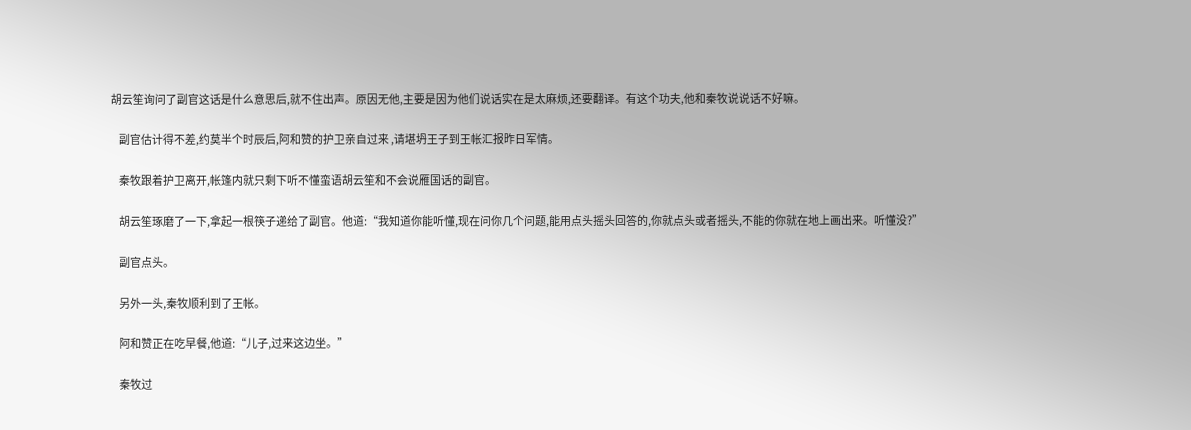胡云笙询问了副官这话是什么意思后,就不住出声。原因无他,主要是因为他们说话实在是太麻烦,还要翻译。有这个功夫,他和秦牧说说话不好嘛。

    副官估计得不差,约莫半个时辰后,阿和赞的护卫亲自过来 ,请堪坍王子到王帐汇报昨日军情。

    秦牧跟着护卫离开,帐篷内就只剩下听不懂蛮语胡云笙和不会说雁国话的副官。

    胡云笙琢磨了一下,拿起一根筷子递给了副官。他道:“我知道你能听懂,现在问你几个问题,能用点头摇头回答的,你就点头或者摇头,不能的你就在地上画出来。听懂没?”

    副官点头。

    另外一头,秦牧顺利到了王帐。

    阿和赞正在吃早餐,他道:“儿子,过来这边坐。”

    秦牧过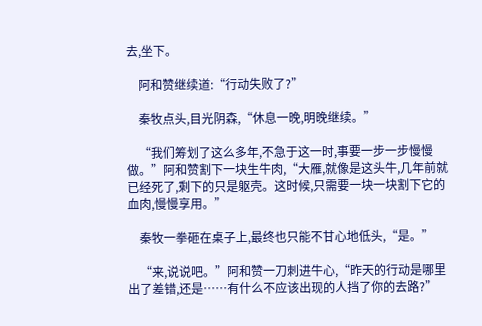去,坐下。

    阿和赞继续道:“行动失败了?”

    秦牧点头,目光阴森,“休息一晚,明晚继续。”

    “我们筹划了这么多年,不急于这一时,事要一步一步慢慢做。”阿和赞割下一块生牛肉,“大雁,就像是这头牛,几年前就已经死了,剩下的只是躯壳。这时候,只需要一块一块割下它的血肉,慢慢享用。”

    秦牧一拳砸在桌子上,最终也只能不甘心地低头,“是。”

    “来,说说吧。”阿和赞一刀刺进牛心,“昨天的行动是哪里出了差错,还是……有什么不应该出现的人挡了你的去路?”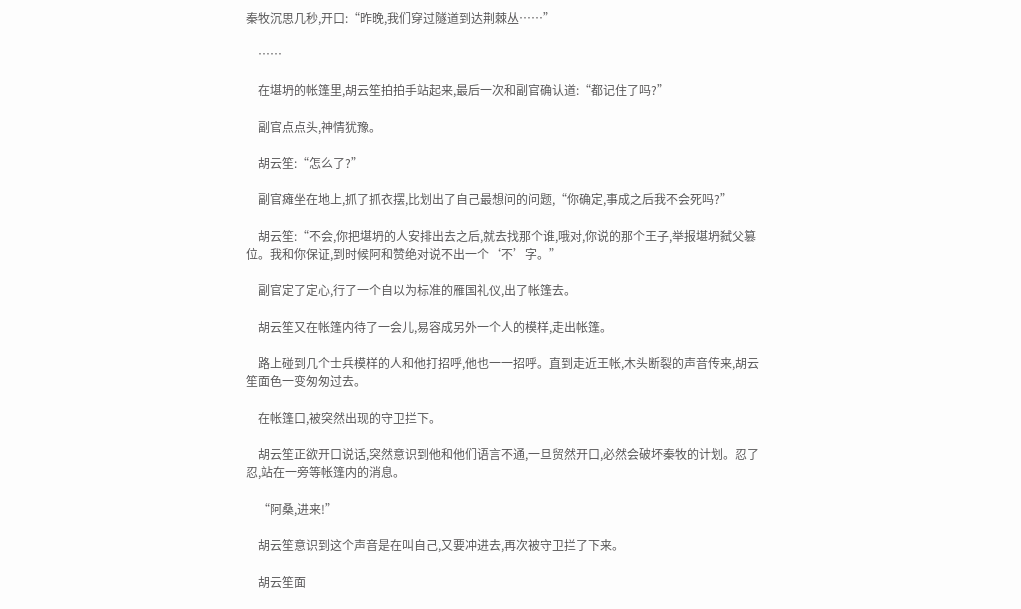秦牧沉思几秒,开口:“昨晚,我们穿过隧道到达荆棘丛……”

    ……

    在堪坍的帐篷里,胡云笙拍拍手站起来,最后一次和副官确认道:“都记住了吗?”

    副官点点头,神情犹豫。

    胡云笙:“怎么了?”

    副官瘫坐在地上,抓了抓衣摆,比划出了自己最想问的问题,“你确定,事成之后我不会死吗?”

    胡云笙:“不会,你把堪坍的人安排出去之后,就去找那个谁,哦对,你说的那个王子,举报堪坍弑父篡位。我和你保证,到时候阿和赞绝对说不出一个‘不’字。”

    副官定了定心,行了一个自以为标准的雁国礼仪,出了帐篷去。

    胡云笙又在帐篷内待了一会儿,易容成另外一个人的模样,走出帐篷。

    路上碰到几个士兵模样的人和他打招呼,他也一一招呼。直到走近王帐,木头断裂的声音传来,胡云笙面色一变匆匆过去。

    在帐篷口,被突然出现的守卫拦下。

    胡云笙正欲开口说话,突然意识到他和他们语言不通,一旦贸然开口,必然会破坏秦牧的计划。忍了忍,站在一旁等帐篷内的消息。

    “阿桑,进来!”

    胡云笙意识到这个声音是在叫自己,又要冲进去,再次被守卫拦了下来。

    胡云笙面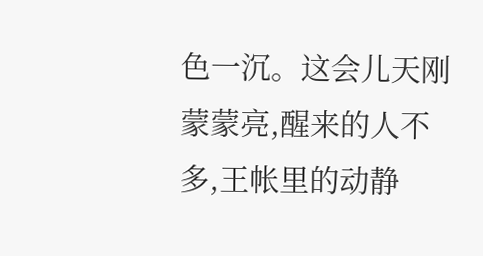色一沉。这会儿天刚蒙蒙亮,醒来的人不多,王帐里的动静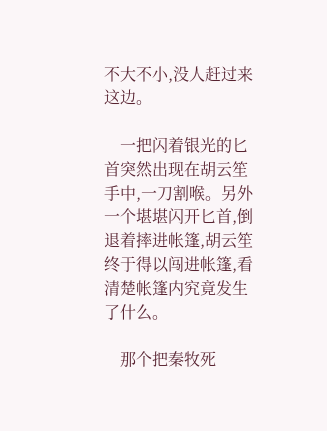不大不小,没人赶过来这边。

    一把闪着银光的匕首突然出现在胡云笙手中,一刀割喉。另外一个堪堪闪开匕首,倒退着摔进帐篷,胡云笙终于得以闯进帐篷,看清楚帐篷内究竟发生了什么。

    那个把秦牧死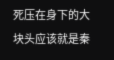死压在身下的大块头应该就是秦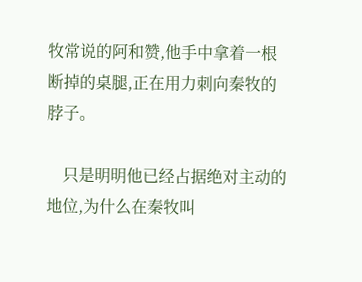牧常说的阿和赞,他手中拿着一根断掉的桌腿,正在用力刺向秦牧的脖子。

    只是明明他已经占据绝对主动的地位,为什么在秦牧叫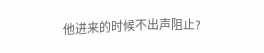他进来的时候不出声阻止?